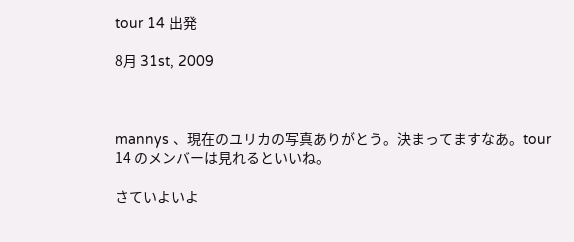tour 14 出発

8月 31st, 2009



mannys 、現在のユリカの写真ありがとう。決まってますなあ。tour 14 のメンバーは見れるといいね。

さていよいよ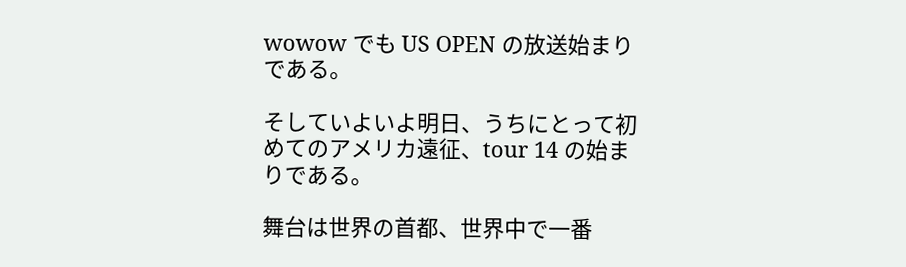wowow でも US OPEN の放送始まりである。

そしていよいよ明日、うちにとって初めてのアメリカ遠征、tour 14 の始まりである。

舞台は世界の首都、世界中で一番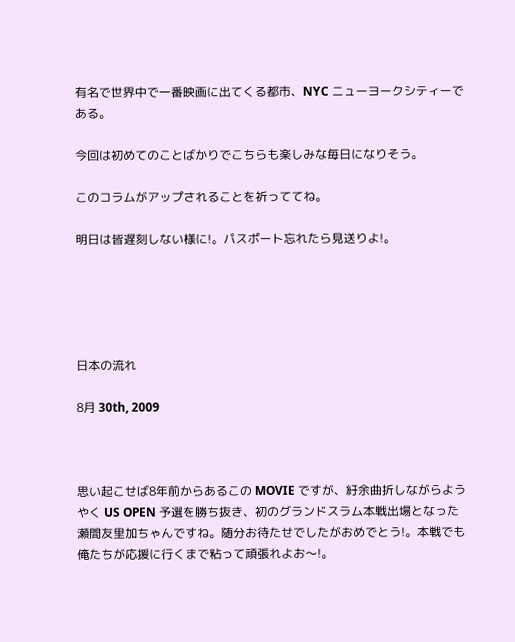有名で世界中で一番映画に出てくる都市、NYC ニューヨークシティーである。

今回は初めてのことばかりでこちらも楽しみな毎日になりそう。

このコラムがアップされることを祈っててね。

明日は皆遅刻しない様に!。パスポート忘れたら見送りよ!。





日本の流れ

8月 30th, 2009



思い起こせば8年前からあるこの MOVIE ですが、紆余曲折しながらようやく US OPEN 予選を勝ち抜き、初のグランドスラム本戦出場となった瀬間友里加ちゃんですね。随分お待たせでしたがおめでとう!。本戦でも俺たちが応援に行くまで粘って頑張れよお〜!。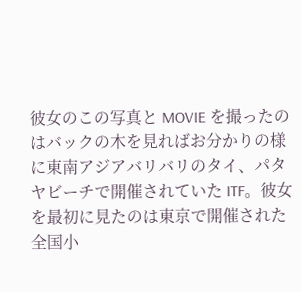彼女のこの写真と MOVIE を撮ったのはバックの木を見ればお分かりの様に東南アジアバリバリのタイ、パタヤビーチで開催されていた ITF。彼女を最初に見たのは東京で開催された全国小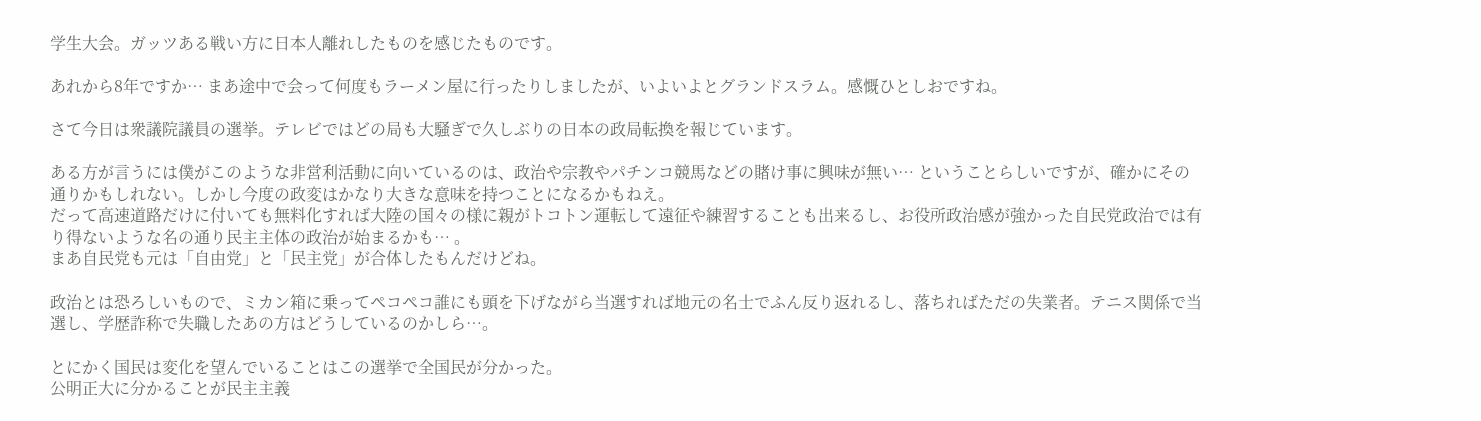学生大会。ガッツある戦い方に日本人離れしたものを感じたものです。

あれから8年ですか… まあ途中で会って何度もラーメン屋に行ったりしましたが、いよいよとグランドスラム。感慨ひとしおですね。

さて今日は衆議院議員の選挙。テレビではどの局も大騒ぎで久しぶりの日本の政局転換を報じています。

ある方が言うには僕がこのような非営利活動に向いているのは、政治や宗教やパチンコ競馬などの賭け事に興味が無い… ということらしいですが、確かにその通りかもしれない。しかし今度の政変はかなり大きな意味を持つことになるかもねえ。
だって高速道路だけに付いても無料化すれば大陸の国々の様に親がトコトン運転して遠征や練習することも出来るし、お役所政治感が強かった自民党政治では有り得ないような名の通り民主主体の政治が始まるかも… 。
まあ自民党も元は「自由党」と「民主党」が合体したもんだけどね。

政治とは恐ろしいもので、ミカン箱に乗ってペコペコ誰にも頭を下げながら当選すれば地元の名士でふん反り返れるし、落ちればただの失業者。テニス関係で当選し、学歴詐称で失職したあの方はどうしているのかしら…。

とにかく国民は変化を望んでいることはこの選挙で全国民が分かった。
公明正大に分かることが民主主義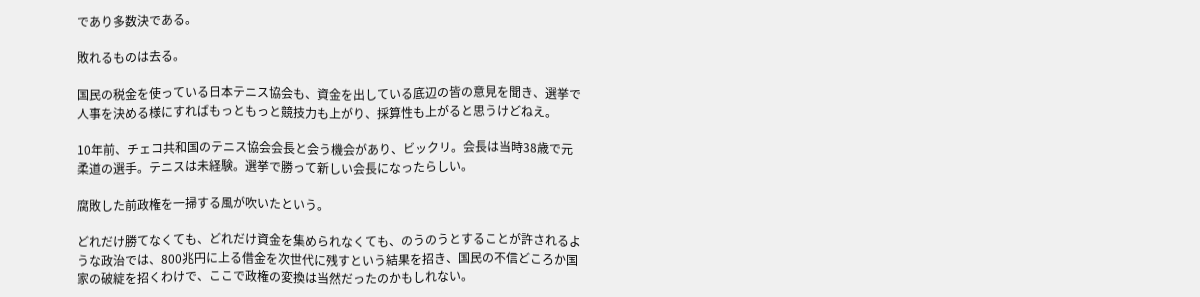であり多数決である。

敗れるものは去る。

国民の税金を使っている日本テニス協会も、資金を出している底辺の皆の意見を聞き、選挙で人事を決める様にすればもっともっと競技力も上がり、採算性も上がると思うけどねえ。

10年前、チェコ共和国のテニス協会会長と会う機会があり、ビックリ。会長は当時38歳で元柔道の選手。テニスは未経験。選挙で勝って新しい会長になったらしい。

腐敗した前政権を一掃する風が吹いたという。

どれだけ勝てなくても、どれだけ資金を集められなくても、のうのうとすることが許されるような政治では、800兆円に上る借金を次世代に残すという結果を招き、国民の不信どころか国家の破綻を招くわけで、ここで政権の変換は当然だったのかもしれない。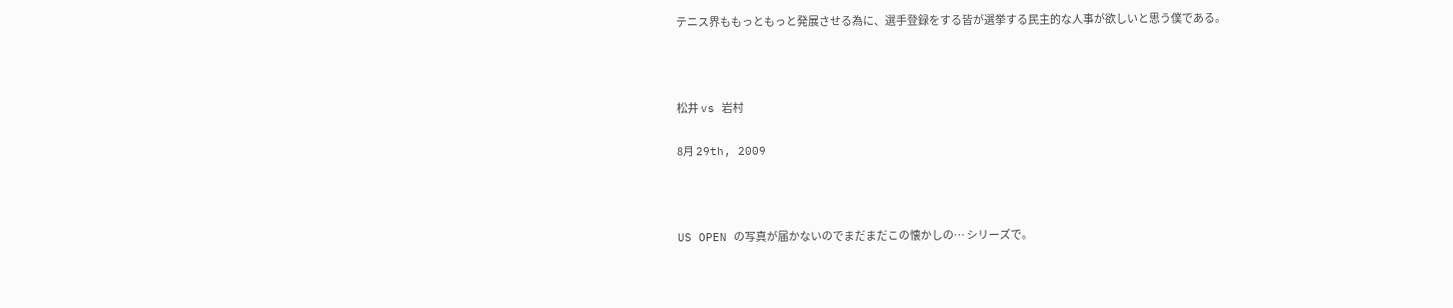テニス界ももっともっと発展させる為に、選手登録をする皆が選挙する民主的な人事が欲しいと思う僕である。



松井 vs 岩村

8月 29th, 2009



US OPEN の写真が届かないのでまだまだこの懐かしの… シリーズで。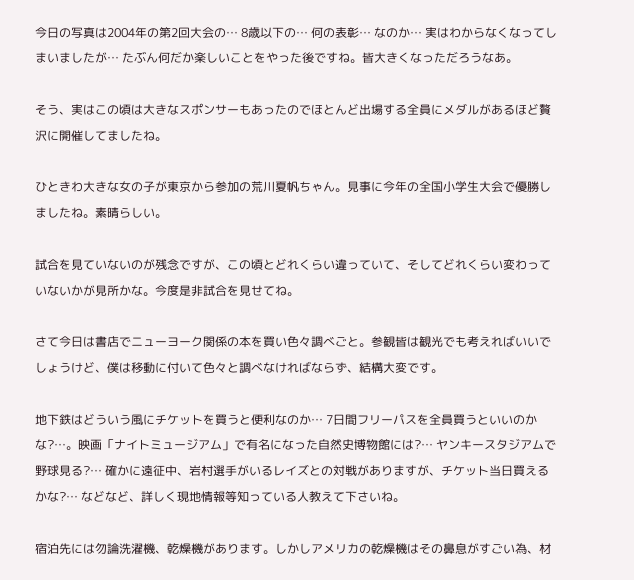今日の写真は2004年の第2回大会の… 8歳以下の… 何の表彰… なのか… 実はわからなくなってしまいましたが… たぶん何だか楽しいことをやった後ですね。皆大きくなっただろうなあ。

そう、実はこの頃は大きなスポンサーもあったのでほとんど出場する全員にメダルがあるほど贅沢に開催してましたね。

ひときわ大きな女の子が東京から参加の荒川夏帆ちゃん。見事に今年の全国小学生大会で優勝しましたね。素晴らしい。

試合を見ていないのが残念ですが、この頃とどれくらい違っていて、そしてどれくらい変わっていないかが見所かな。今度是非試合を見せてね。

さて今日は書店でニューヨーク関係の本を買い色々調べごと。参観皆は観光でも考えればいいでしょうけど、僕は移動に付いて色々と調べなければならず、結構大変です。

地下鉄はどういう風にチケットを買うと便利なのか… 7日間フリーパスを全員買うといいのかな?…。映画「ナイトミュージアム」で有名になった自然史博物館には?… ヤンキースタジアムで野球見る?… 確かに遠征中、岩村選手がいるレイズとの対戦がありますが、チケット当日買えるかな?… などなど、詳しく現地情報等知っている人教えて下さいね。

宿泊先には勿論洗濯機、乾燥機があります。しかしアメリカの乾燥機はその鼻息がすごい為、材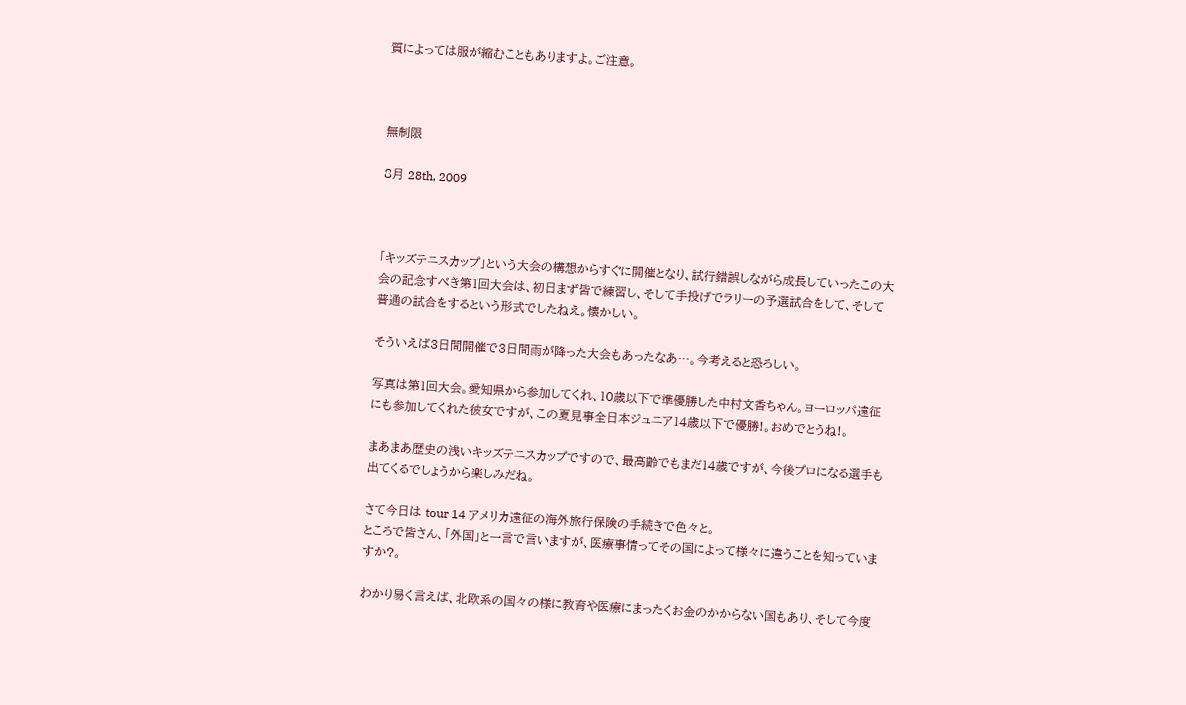質によっては服が縮むこともありますよ。ご注意。



無制限

8月 28th, 2009



「キッズテニスカップ」という大会の構想からすぐに開催となり、試行錯誤しながら成長していったこの大会の記念すべき第1回大会は、初日まず皆で練習し、そして手投げでラリーの予選試合をして、そして普通の試合をするという形式でしたねえ。懐かしい。

そういえば3日間開催で3日間雨が降った大会もあったなあ…。今考えると恐ろしい。

写真は第1回大会。愛知県から参加してくれ、10歳以下で準優勝した中村文香ちゃん。ヨーロッパ遠征にも参加してくれた彼女ですが、この夏見事全日本ジュニア14歳以下で優勝!。おめでとうね!。

まあまあ歴史の浅いキッズテニスカップですので、最高齢でもまだ14歳ですが、今後プロになる選手も出てくるでしょうから楽しみだね。

さて今日は tour 14 アメリカ遠征の海外旅行保険の手続きで色々と。
ところで皆さん、「外国」と一言で言いますが、医療事情ってその国によって様々に違うことを知っていますか?。

わかり易く言えば、北欧系の国々の様に教育や医療にまったくお金のかからない国もあり、そして今度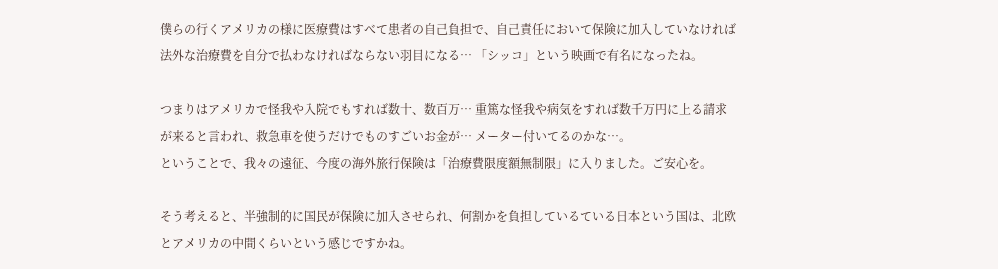僕らの行くアメリカの様に医療費はすべて患者の自己負担で、自己責任において保険に加入していなければ法外な治療費を自分で払わなければならない羽目になる… 「シッコ」という映画で有名になったね。

つまりはアメリカで怪我や入院でもすれば数十、数百万… 重篤な怪我や病気をすれば数千万円に上る請求が来ると言われ、救急車を使うだけでものすごいお金が… メーター付いてるのかな…。
ということで、我々の遠征、今度の海外旅行保険は「治療費限度額無制限」に入りました。ご安心を。

そう考えると、半強制的に国民が保険に加入させられ、何割かを負担しているている日本という国は、北欧とアメリカの中間くらいという感じですかね。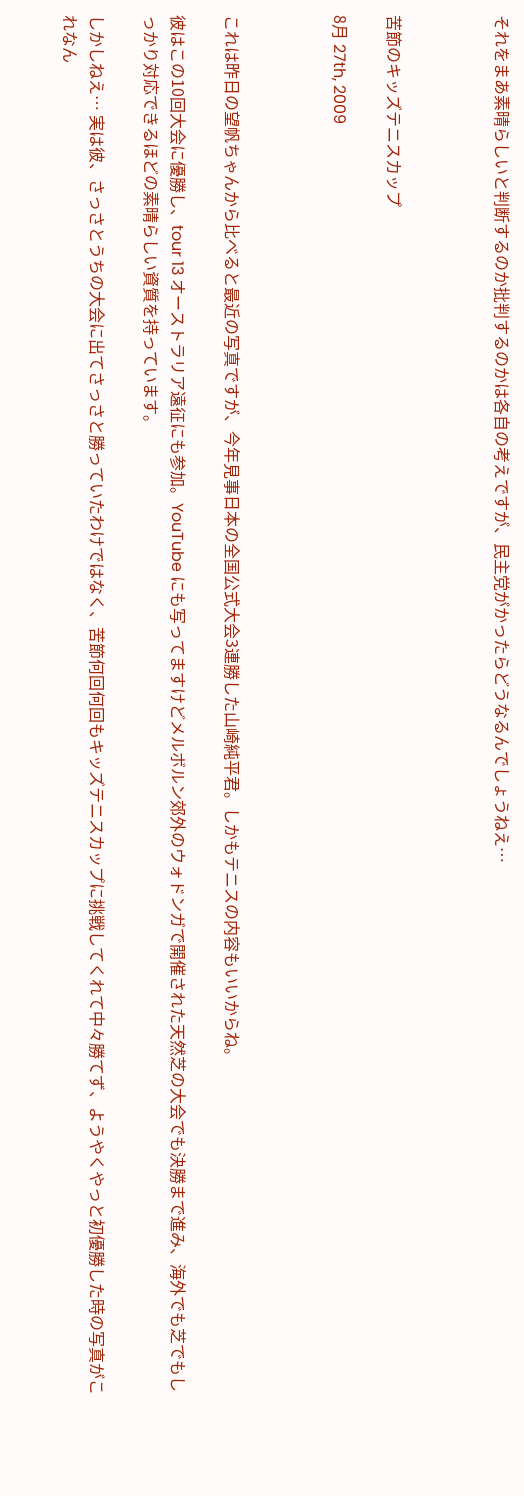それをまあ素晴らしいと判断するのか批判するのかは各自の考えですが、民主党がかったらどうなるんでしょうねえ…



苦節のキッズテニスカップ

8月 27th, 2009



これは昨日の望帆ちゃんから比べると最近の写真ですが、今年見事日本の全国公式大会3連勝した山崎純平君。しかもテニスの内容もいいからね。

彼はこの10回大会に優勝し、tour 13 オーストラリア遠征にも参加。YouTube にも写ってますけどメルボルン郊外のウォドンガで開催された天然芝の大会でも決勝まで進み、海外でも芝でもしっかり対応できるほどの素晴らしい資質を持っています。

しかしねえ… 実は彼、さっさとうちの大会に出てさっさと勝っていたわけではなく、苦節何回何回もキッズテニスカップに挑戦してくれて中々勝てず、ようやくやっと初優勝した時の写真がこれなん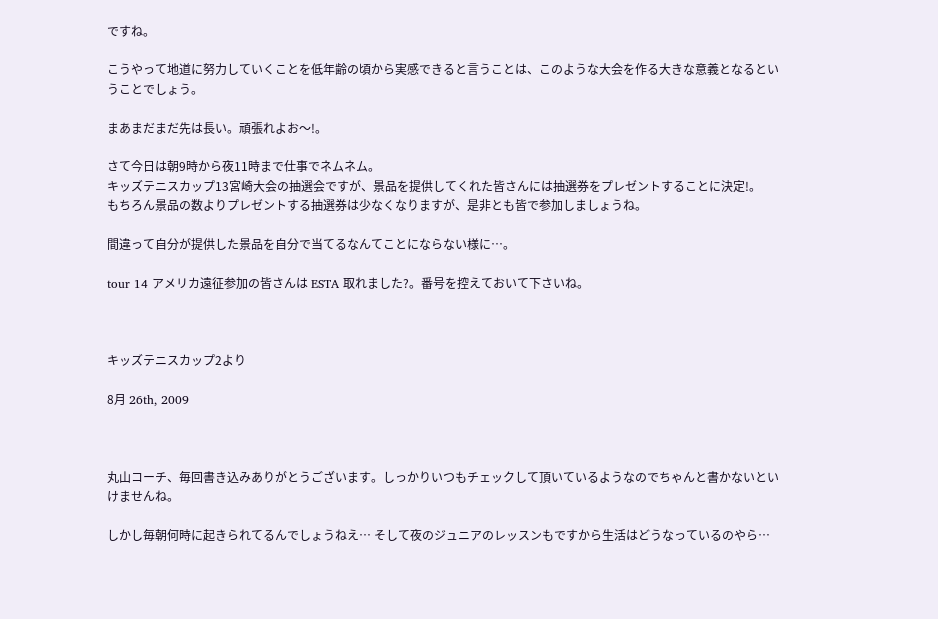ですね。

こうやって地道に努力していくことを低年齢の頃から実感できると言うことは、このような大会を作る大きな意義となるということでしょう。

まあまだまだ先は長い。頑張れよお〜!。

さて今日は朝9時から夜11時まで仕事でネムネム。
キッズテニスカップ13宮崎大会の抽選会ですが、景品を提供してくれた皆さんには抽選券をプレゼントすることに決定!。
もちろん景品の数よりプレゼントする抽選券は少なくなりますが、是非とも皆で参加しましょうね。

間違って自分が提供した景品を自分で当てるなんてことにならない様に…。

tour 14 アメリカ遠征参加の皆さんは ESTA 取れました?。番号を控えておいて下さいね。



キッズテニスカップ2より

8月 26th, 2009



丸山コーチ、毎回書き込みありがとうございます。しっかりいつもチェックして頂いているようなのでちゃんと書かないといけませんね。

しかし毎朝何時に起きられてるんでしょうねえ… そして夜のジュニアのレッスンもですから生活はどうなっているのやら…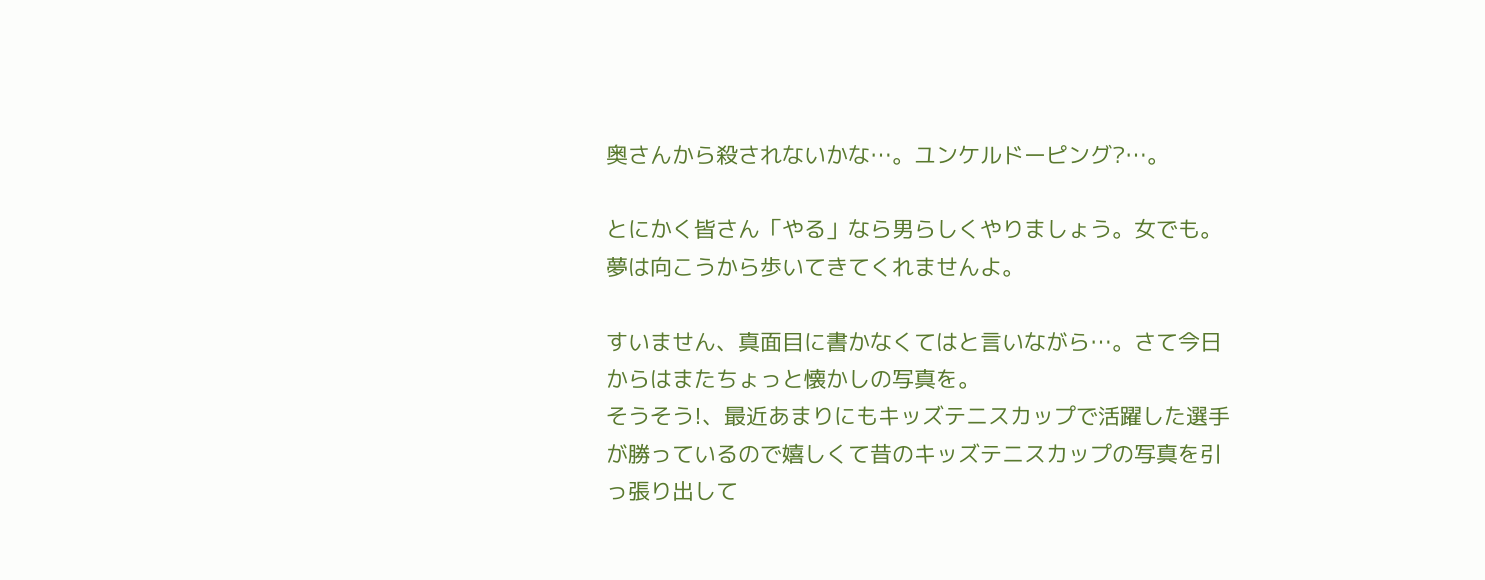奥さんから殺されないかな…。ユンケルドーピング?…。

とにかく皆さん「やる」なら男らしくやりましょう。女でも。
夢は向こうから歩いてきてくれませんよ。

すいません、真面目に書かなくてはと言いながら…。さて今日からはまたちょっと懐かしの写真を。
そうそう!、最近あまりにもキッズテニスカップで活躍した選手が勝っているので嬉しくて昔のキッズテニスカップの写真を引っ張り出して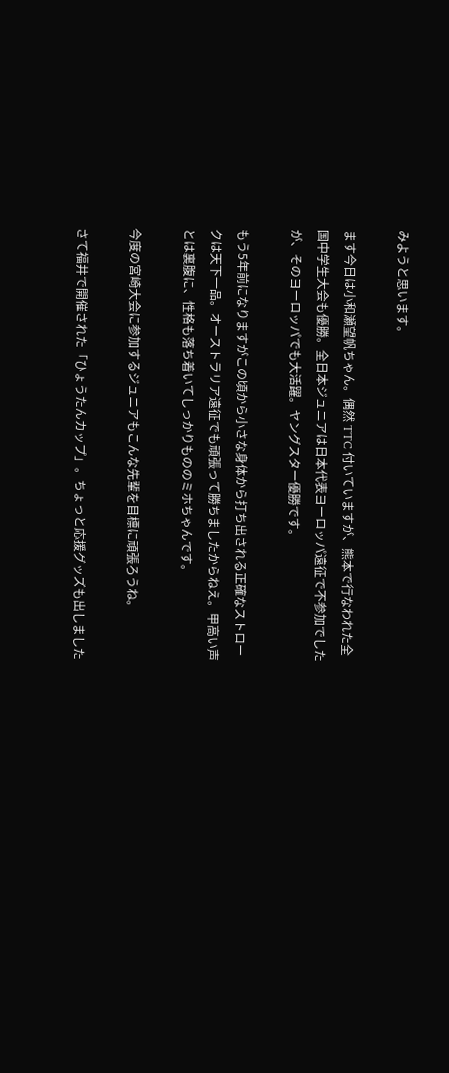みようと思います。

ます今日は小和瀬望帆ちゃん。偶然 TTC 付いていますが、熊本で行なわれた全国中学生大会も優勝。全日本ジュニアは日本代表ヨーロッパ遠征で不参加でしたが、そのヨーロッパでも大活躍。ヤングスター優勝です。

もう5年前になりますがこの頃から小さな身体から打ち出される正確なストロークは天下一品。オーストラリア遠征でも頑張って勝ちましたからねえ。甲高い声とは裏腹に、性格も落ち着いてしっかりもののミホちゃんです。

今度の宮崎大会に参加するジュニアもこんな先輩を目標に頑張ろうね。

さて福井で開催された「ひょうたんカップ」。ちょっと応援グッズも出しました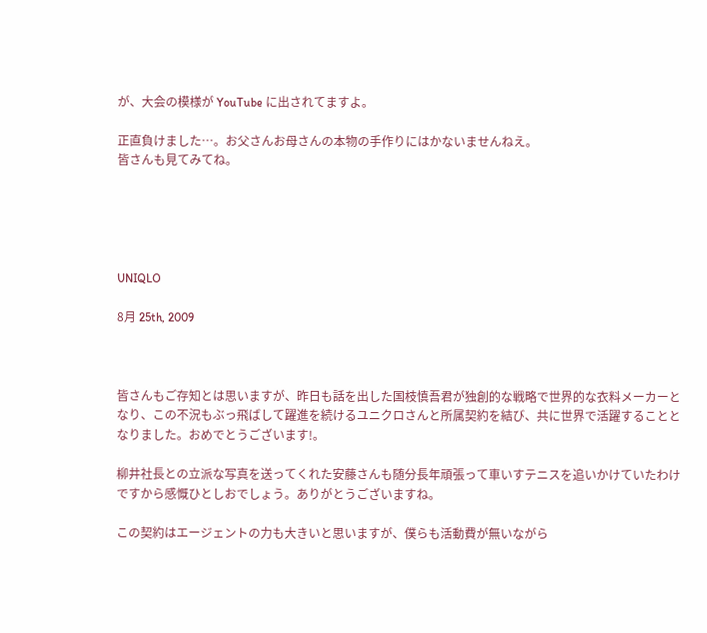が、大会の模様が YouTube に出されてますよ。

正直負けました…。お父さんお母さんの本物の手作りにはかないませんねえ。
皆さんも見てみてね。





UNIQLO

8月 25th, 2009



皆さんもご存知とは思いますが、昨日も話を出した国枝慎吾君が独創的な戦略で世界的な衣料メーカーとなり、この不況もぶっ飛ばして躍進を続けるユニクロさんと所属契約を結び、共に世界で活躍することとなりました。おめでとうございます!。

柳井社長との立派な写真を送ってくれた安藤さんも随分長年頑張って車いすテニスを追いかけていたわけですから感慨ひとしおでしょう。ありがとうございますね。

この契約はエージェントの力も大きいと思いますが、僕らも活動費が無いながら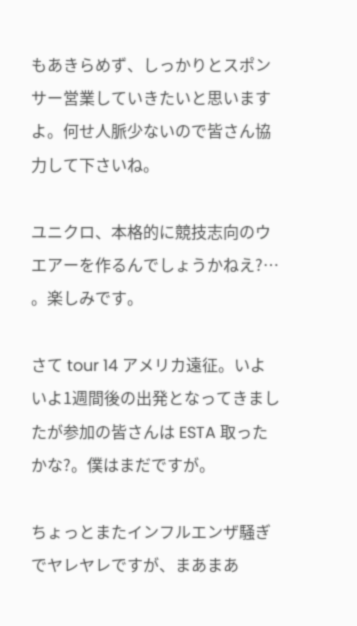もあきらめず、しっかりとスポンサー営業していきたいと思いますよ。何せ人脈少ないので皆さん協力して下さいね。

ユニクロ、本格的に競技志向のウエアーを作るんでしょうかねえ?… 。楽しみです。

さて tour 14 アメリカ遠征。いよいよ1週間後の出発となってきましたが参加の皆さんは ESTA 取ったかな?。僕はまだですが。

ちょっとまたインフルエンザ騒ぎでヤレヤレですが、まあまあ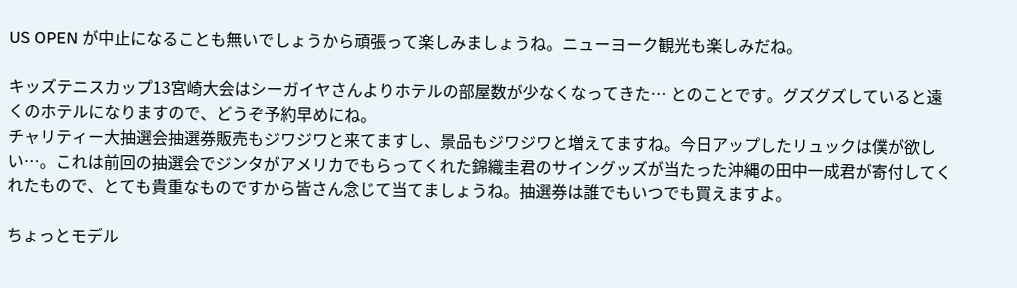US OPEN が中止になることも無いでしょうから頑張って楽しみましょうね。ニューヨーク観光も楽しみだね。

キッズテニスカップ13宮崎大会はシーガイヤさんよりホテルの部屋数が少なくなってきた… とのことです。グズグズしていると遠くのホテルになりますので、どうぞ予約早めにね。
チャリティー大抽選会抽選券販売もジワジワと来てますし、景品もジワジワと増えてますね。今日アップしたリュックは僕が欲しい…。これは前回の抽選会でジンタがアメリカでもらってくれた錦織圭君のサイングッズが当たった沖縄の田中一成君が寄付してくれたもので、とても貴重なものですから皆さん念じて当てましょうね。抽選券は誰でもいつでも買えますよ。

ちょっとモデル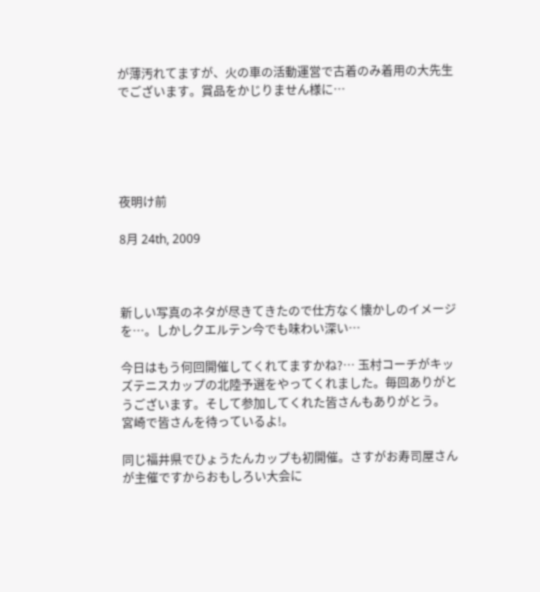が薄汚れてますが、火の車の活動運営で古着のみ着用の大先生でございます。賞品をかじりません様に…





夜明け前

8月 24th, 2009



新しい写真のネタが尽きてきたので仕方なく懐かしのイメージを…。しかしクエルテン今でも味わい深い…

今日はもう何回開催してくれてますかね?… 玉村コーチがキッズテニスカップの北陸予選をやってくれました。毎回ありがとうございます。そして参加してくれた皆さんもありがとう。
宮崎で皆さんを待っているよ!。

同じ福井県でひょうたんカップも初開催。さすがお寿司屋さんが主催ですからおもしろい大会に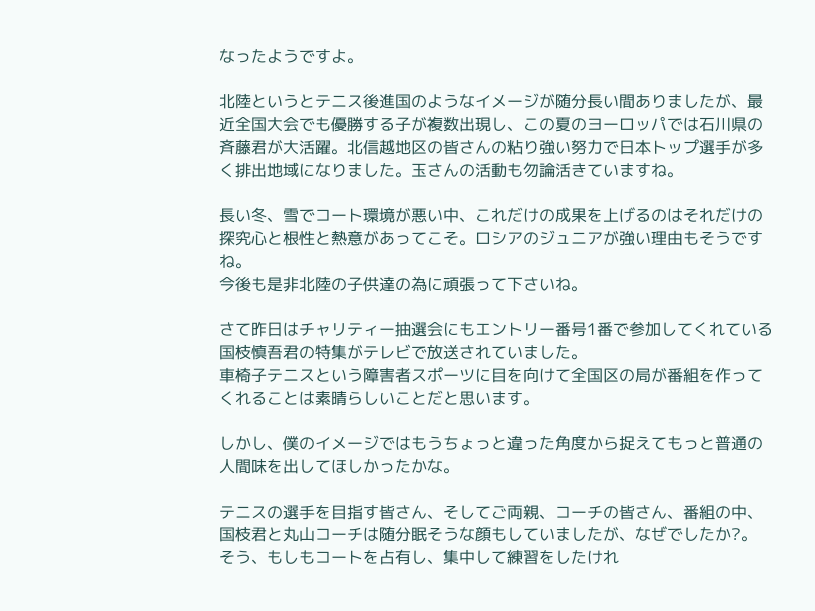なったようですよ。

北陸というとテニス後進国のようなイメージが随分長い間ありましたが、最近全国大会でも優勝する子が複数出現し、この夏のヨーロッパでは石川県の斉藤君が大活躍。北信越地区の皆さんの粘り強い努力で日本トップ選手が多く排出地域になりました。玉さんの活動も勿論活きていますね。

長い冬、雪でコート環境が悪い中、これだけの成果を上げるのはそれだけの探究心と根性と熱意があってこそ。ロシアのジュニアが強い理由もそうですね。
今後も是非北陸の子供達の為に頑張って下さいね。

さて昨日はチャリティー抽選会にもエントリー番号1番で参加してくれている国枝慎吾君の特集がテレビで放送されていました。
車椅子テニスという障害者スポーツに目を向けて全国区の局が番組を作ってくれることは素晴らしいことだと思います。

しかし、僕のイメージではもうちょっと違った角度から捉えてもっと普通の人間味を出してほしかったかな。

テニスの選手を目指す皆さん、そしてご両親、コーチの皆さん、番組の中、国枝君と丸山コーチは随分眠そうな顔もしていましたが、なぜでしたか?。
そう、もしもコートを占有し、集中して練習をしたけれ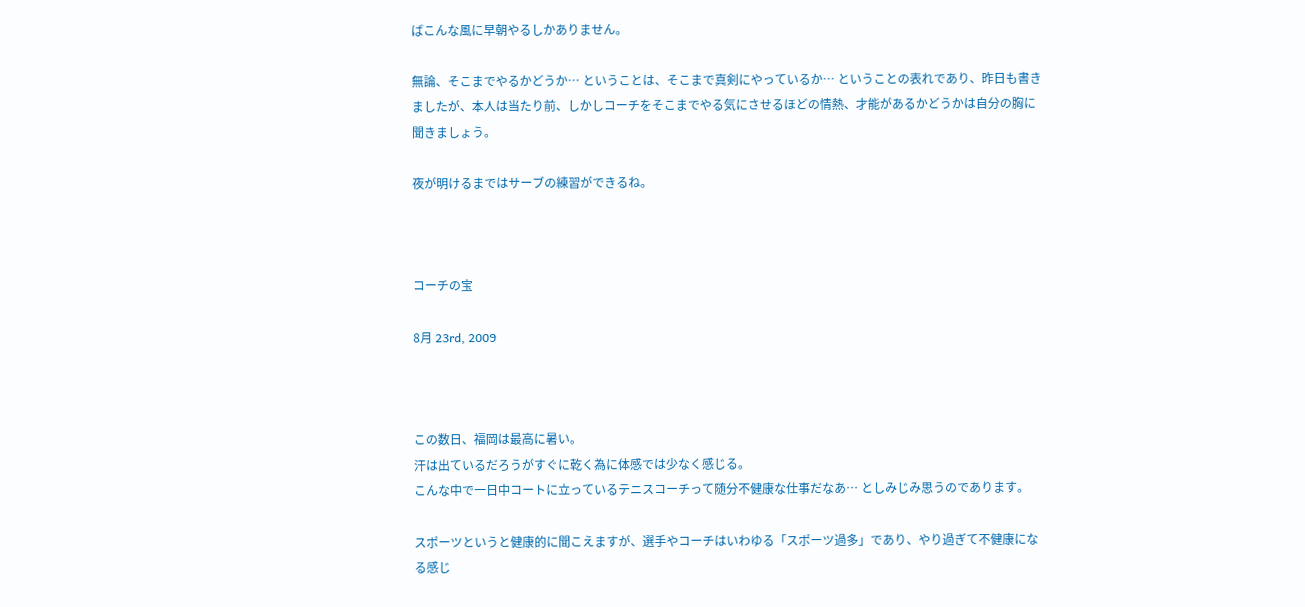ばこんな風に早朝やるしかありません。

無論、そこまでやるかどうか… ということは、そこまで真剣にやっているか… ということの表れであり、昨日も書きましたが、本人は当たり前、しかしコーチをそこまでやる気にさせるほどの情熱、才能があるかどうかは自分の胸に聞きましょう。

夜が明けるまではサーブの練習ができるね。



コーチの宝

8月 23rd, 2009



この数日、福岡は最高に暑い。
汗は出ているだろうがすぐに乾く為に体感では少なく感じる。
こんな中で一日中コートに立っているテニスコーチって随分不健康な仕事だなあ… としみじみ思うのであります。

スポーツというと健康的に聞こえますが、選手やコーチはいわゆる「スポーツ過多」であり、やり過ぎて不健康になる感じ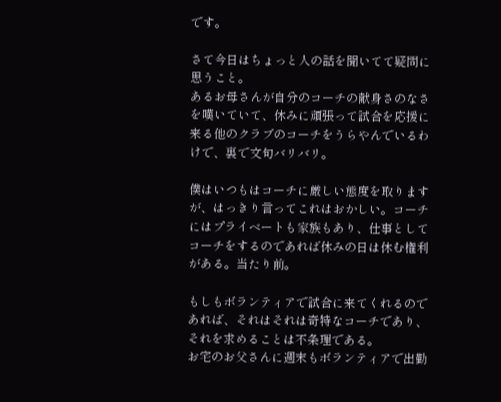です。

さて今日はちょっと人の話を聞いてて疑問に思うこと。
あるお母さんが自分のコーチの献身さのなさを嘆いていて、休みに頑張って試合を応援に来る他のクラブのコーチをうらやんでいるわけで、裏で文句バリバリ。

僕はいつもはコーチに厳しい態度を取りますが、はっきり言ってこれはおかしい。コーチにはプライベートも家族もあり、仕事としてコーチをするのであれば休みの日は休む権利がある。当たり前。

もしもボランティアで試合に来てくれるのであれば、それはそれは奇特なコーチであり、それを求めることは不条理である。
お宅のお父さんに週末もボランティアで出勤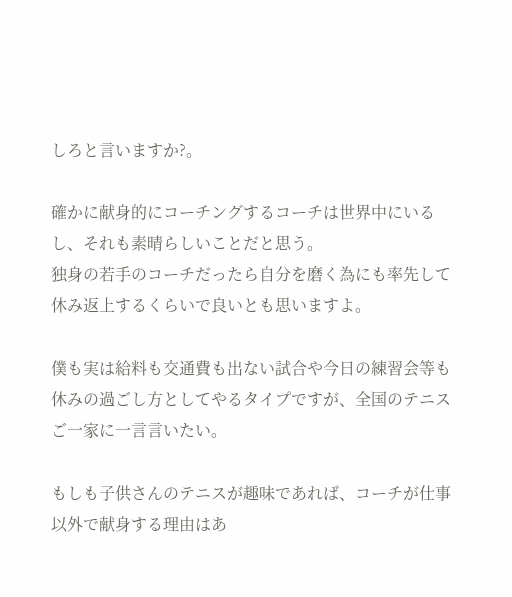しろと言いますか?。

確かに献身的にコーチングするコーチは世界中にいるし、それも素晴らしいことだと思う。
独身の若手のコーチだったら自分を磨く為にも率先して休み返上するくらいで良いとも思いますよ。

僕も実は給料も交通費も出ない試合や今日の練習会等も休みの過ごし方としてやるタイプですが、全国のテニスご一家に一言言いたい。

もしも子供さんのテニスが趣味であれば、コーチが仕事以外で献身する理由はあ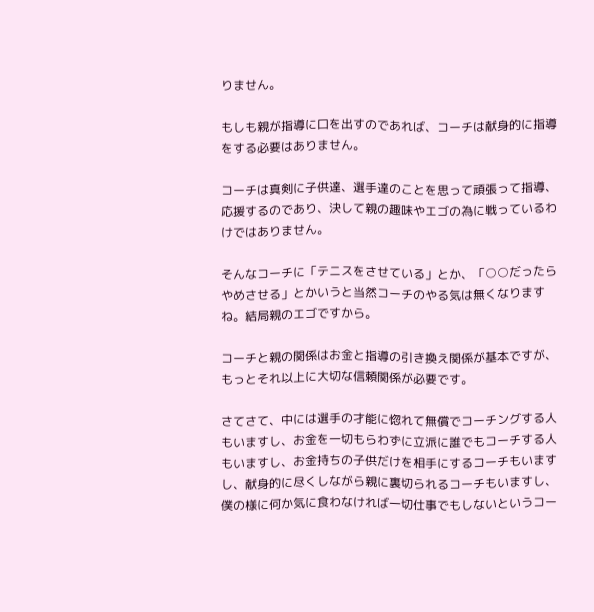りません。

もしも親が指導に口を出すのであれば、コーチは献身的に指導をする必要はありません。

コーチは真剣に子供達、選手達のことを思って頑張って指導、応援するのであり、決して親の趣味やエゴの為に戦っているわけではありません。

そんなコーチに「テニスをさせている」とか、「○○だったらやめさせる」とかいうと当然コーチのやる気は無くなりますね。結局親のエゴですから。

コーチと親の関係はお金と指導の引き換え関係が基本ですが、もっとそれ以上に大切な信頼関係が必要です。

さてさて、中には選手の才能に惚れて無償でコーチングする人もいますし、お金を一切もらわずに立派に誰でもコーチする人もいますし、お金持ちの子供だけを相手にするコーチもいますし、献身的に尽くしながら親に裏切られるコーチもいますし、僕の様に何か気に食わなければ一切仕事でもしないというコー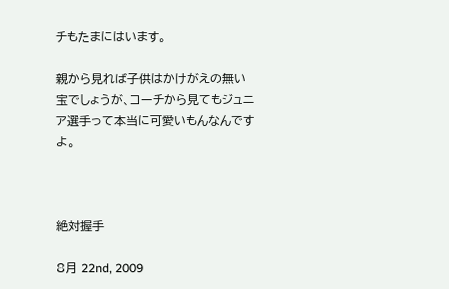チもたまにはいます。

親から見れば子供はかけがえの無い宝でしょうが、コーチから見てもジュニア選手って本当に可愛いもんなんですよ。



絶対握手

8月 22nd, 2009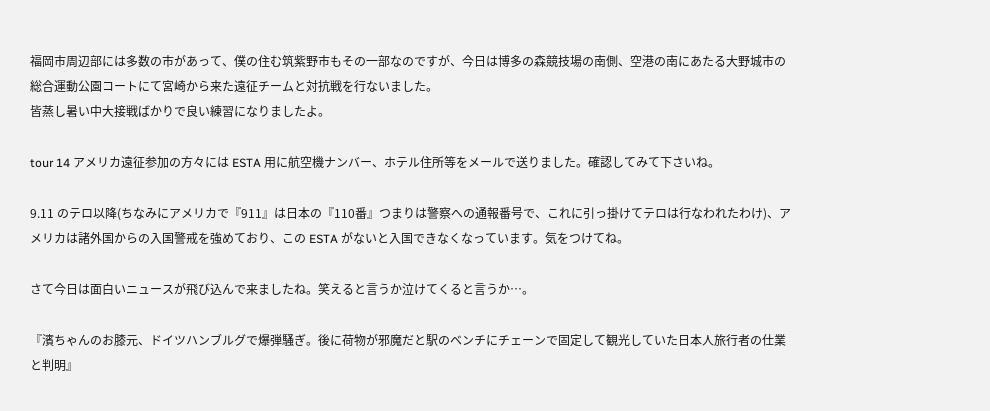福岡市周辺部には多数の市があって、僕の住む筑紫野市もその一部なのですが、今日は博多の森競技場の南側、空港の南にあたる大野城市の総合運動公園コートにて宮崎から来た遠征チームと対抗戦を行ないました。
皆蒸し暑い中大接戦ばかりで良い練習になりましたよ。

tour 14 アメリカ遠征参加の方々には ESTA 用に航空機ナンバー、ホテル住所等をメールで送りました。確認してみて下さいね。

9.11 のテロ以降(ちなみにアメリカで『911』は日本の『110番』つまりは警察への通報番号で、これに引っ掛けてテロは行なわれたわけ)、アメリカは諸外国からの入国警戒を強めており、この ESTA がないと入国できなくなっています。気をつけてね。

さて今日は面白いニュースが飛び込んで来ましたね。笑えると言うか泣けてくると言うか…。

『濱ちゃんのお膝元、ドイツハンブルグで爆弾騒ぎ。後に荷物が邪魔だと駅のベンチにチェーンで固定して観光していた日本人旅行者の仕業と判明』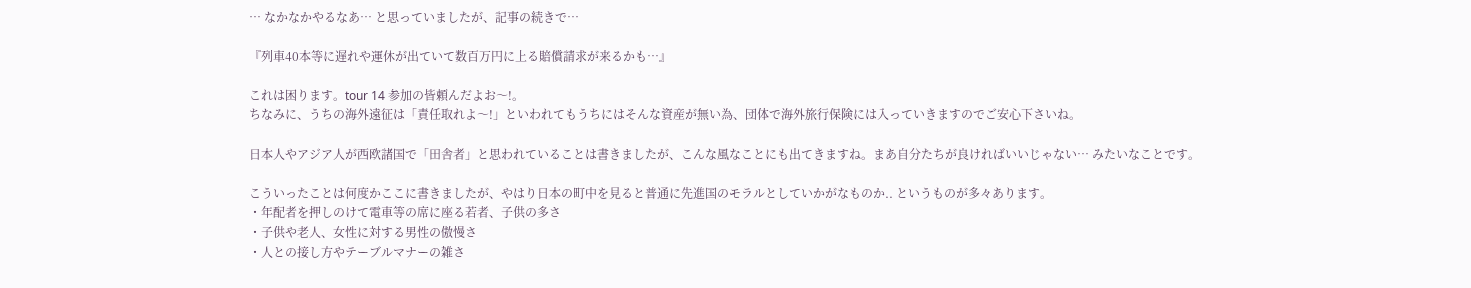… なかなかやるなあ… と思っていましたが、記事の続きで…

『列車40本等に遅れや運休が出ていて数百万円に上る賠償請求が来るかも…』

これは困ります。tour 14 参加の皆頼んだよお〜!。
ちなみに、うちの海外遠征は「責任取れよ〜!」といわれてもうちにはそんな資産が無い為、団体で海外旅行保険には入っていきますのでご安心下さいね。

日本人やアジア人が西欧諸国で「田舎者」と思われていることは書きましたが、こんな風なことにも出てきますね。まあ自分たちが良ければいいじゃない… みたいなことです。

こういったことは何度かここに書きましたが、やはり日本の町中を見ると普通に先進国のモラルとしていかがなものか.. というものが多々あります。
・年配者を押しのけて電車等の席に座る若者、子供の多さ
・子供や老人、女性に対する男性の傲慢さ
・人との接し方やテーブルマナーの雑さ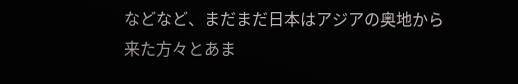などなど、まだまだ日本はアジアの奥地から来た方々とあま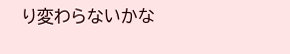り変わらないかな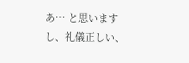あ… と思いますし、礼儀正しい、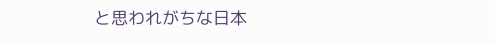と思われがちな日本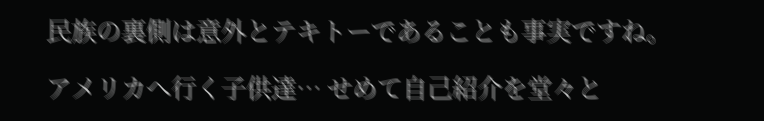民族の裏側は意外とテキトーであることも事実ですね。

アメリカへ行く子供達… せめて自己紹介を堂々と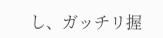し、ガッチリ握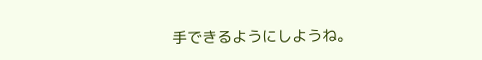手できるようにしようね。